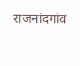राजनांदगांव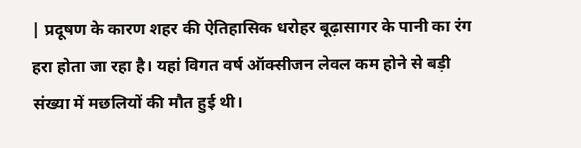| प्रदूषण के कारण शहर की ऐतिहासिक धरोहर बूढ़ासागर के पानी का रंग हरा होता जा रहा है। यहां विगत वर्ष ऑक्सीजन लेवल कम होने से बड़ी संख्या में मछलियों की मौत हुई थी।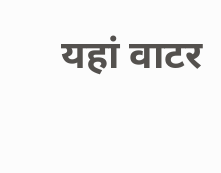यहां वाटर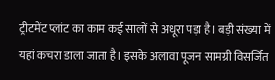ट्रीटमेंट प्लांट का काम कई सालों से अधूरा पड़ा है। बड़ी संख्या में यहां कचरा डाला जाता है। इसके अलावा पूजन सामग्री विसर्जित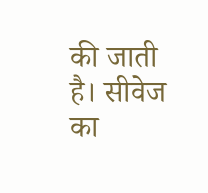की जाती है। सीवेज का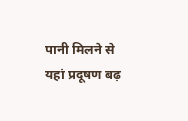पानी मिलने से यहां प्रदूषण बढ़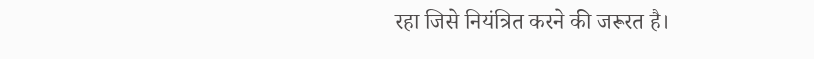रहा जिसे नियंत्रित करने की जरूरत है।